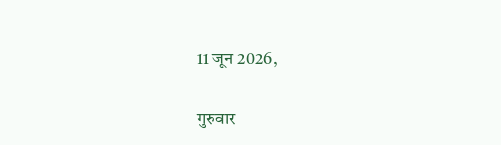11 जून 2026,

गुरुवार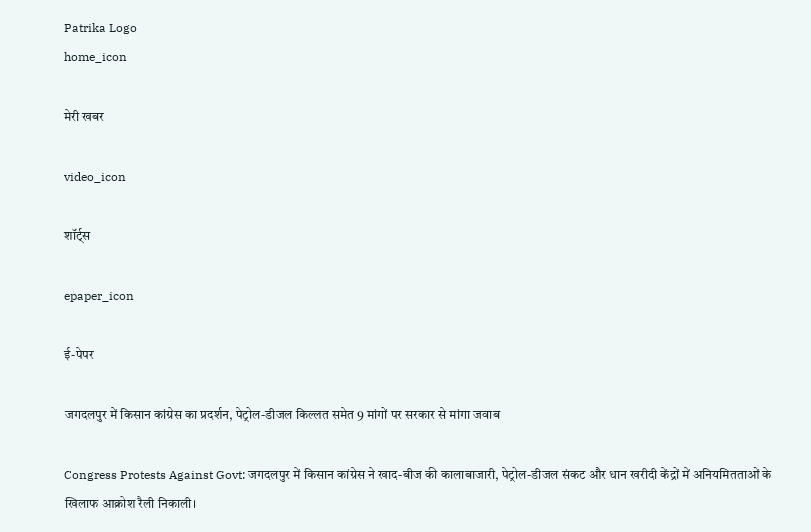Patrika Logo
home_icon

मेरी खबर

video_icon

शॉर्ट्स

epaper_icon

ई-पेपर

जगदलपुर में किसान कांग्रेस का प्रदर्शन, पेट्रोल-डीजल किल्लत समेत 9 मांगों पर सरकार से मांगा जवाब

Congress Protests Against Govt: जगदलपुर में किसान कांग्रेस ने खाद-बीज की कालाबाजारी, पेट्रोल-डीजल संकट और धान खरीदी केंद्रों में अनियमितताओं के खिलाफ आक्रोश रैली निकाली।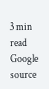3 min read
Google source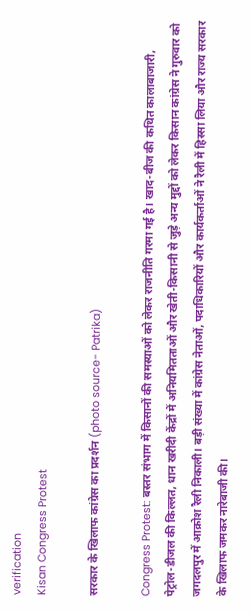verification
Kisan Congress Protest

सरकार के खिलाफ कांग्रेस का प्रदर्शन (photo source- Patrika)

Congress Protest: बस्तर संभाग में किसानों की समस्याओं को लेकर राजनीति गरमा गई है। खाद-बीज की कथित कालाबाजारी, पेट्रोल-डीजल की किल्लत, धान खरीदी केंद्रों में अनियमितताओं और खेती-किसानी से जुड़े अन्य मुद्दों को लेकर किसान कांग्रेस ने गुरुवार को जगदलपुर में आक्रोश रैली निकाली। बड़ी संख्या में कांग्रेस नेताओं, पदाधिकारियों और कार्यकर्ताओं ने रैली में हिस्सा लिया और राज्य सरकार के खिलाफ जमकर नारेबाजी की।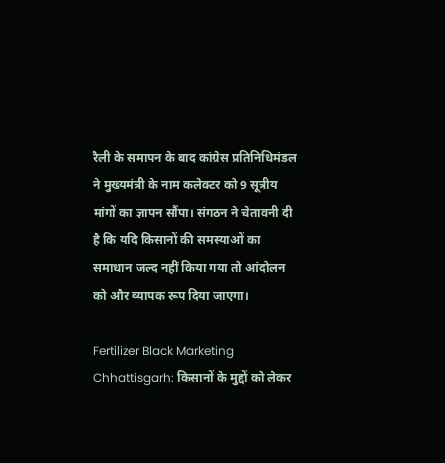रैली के समापन के बाद कांग्रेस प्रतिनिधिमंडल ने मुख्यमंत्री के नाम कलेक्टर को 9 सूत्रीय मांगों का ज्ञापन सौंपा। संगठन ने चेतावनी दी है कि यदि किसानों की समस्याओं का समाधान जल्द नहीं किया गया तो आंदोलन को और व्यापक रूप दिया जाएगा।

Fertilizer Black Marketing Chhattisgarh: किसानों के मुद्दों को लेकर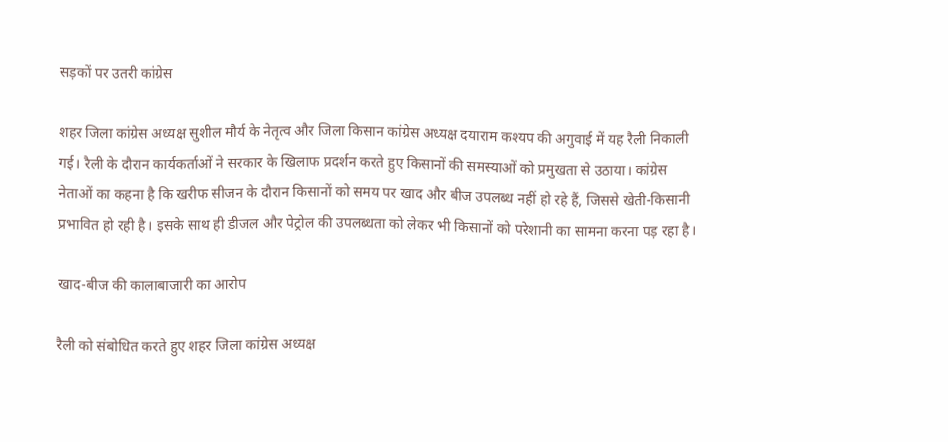सड़कों पर उतरी कांग्रेस

शहर जिला कांग्रेस अध्यक्ष सुशील मौर्य के नेतृत्व और जिला किसान कांग्रेस अध्यक्ष दयाराम कश्यप की अगुवाई में यह रैली निकाली गई। रैली के दौरान कार्यकर्ताओं ने सरकार के खिलाफ प्रदर्शन करते हुए किसानों की समस्याओं को प्रमुखता से उठाया। कांग्रेस नेताओं का कहना है कि खरीफ सीजन के दौरान किसानों को समय पर खाद और बीज उपलब्ध नहीं हो रहे हैं, जिससे खेती-किसानी प्रभावित हो रही है। इसके साथ ही डीजल और पेट्रोल की उपलब्धता को लेकर भी किसानों को परेशानी का सामना करना पड़ रहा है।

खाद-बीज की कालाबाजारी का आरोप

रैली को संबोधित करते हुए शहर जिला कांग्रेस अध्यक्ष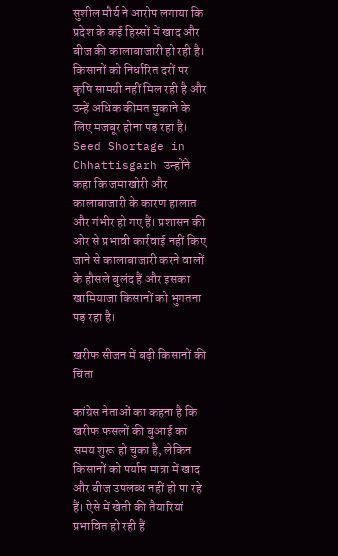सुशील मौर्य ने आरोप लगाया कि प्रदेश के कई हिस्सों में खाद और बीज की कालाबाजारी हो रही है। किसानों को निर्धारित दरों पर कृषि सामग्री नहीं मिल रही है और उन्हें अधिक कीमत चुकाने के लिए मजबूर होना पड़ रहा है। Seed Shortage in Chhattisgarh उन्होंने कहा कि जमाखोरी और कालाबाजारी के कारण हालात और गंभीर हो गए हैं। प्रशासन की ओर से प्रभावी कार्रवाई नहीं किए जाने से कालाबाजारी करने वालों के हौसले बुलंद हैं और इसका खामियाजा किसानों को भुगतना पड़ रहा है।

खरीफ सीजन में बढ़ी किसानों की चिंता

कांग्रेस नेताओं का कहना है कि खरीफ फसलों की बुआई का समय शुरू हो चुका है, लेकिन किसानों को पर्याप्त मात्रा में खाद और बीज उपलब्ध नहीं हो पा रहे हैं। ऐसे में खेती की तैयारियां प्रभावित हो रही हैं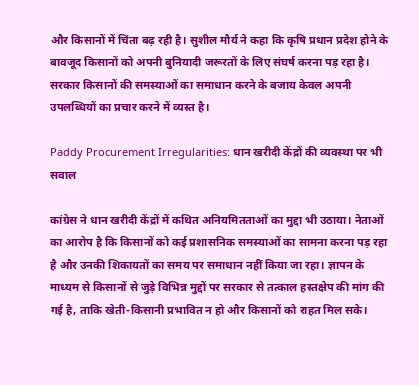और किसानों में चिंता बढ़ रही है। सुशील मौर्य ने कहा कि कृषि प्रधान प्रदेश होने के बावजूद किसानों को अपनी बुनियादी जरूरतों के लिए संघर्ष करना पड़ रहा है। सरकार किसानों की समस्याओं का समाधान करने के बजाय केवल अपनी उपलब्धियों का प्रचार करने में व्यस्त है।

Paddy Procurement Irregularities: धान खरीदी केंद्रों की व्यवस्था पर भी सवाल

कांग्रेस ने धान खरीदी केंद्रों में कथित अनियमितताओं का मुद्दा भी उठाया। नेताओं का आरोप है कि किसानों को कई प्रशासनिक समस्याओं का सामना करना पड़ रहा है और उनकी शिकायतों का समय पर समाधान नहीं किया जा रहा। ज्ञापन के माध्यम से किसानों से जुड़े विभिन्न मुद्दों पर सरकार से तत्काल हस्तक्षेप की मांग की गई है, ताकि खेती-किसानी प्रभावित न हो और किसानों को राहत मिल सके।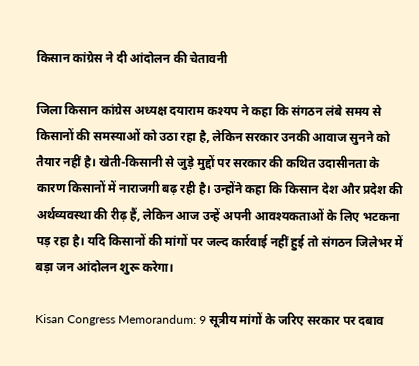किसान कांग्रेस ने दी आंदोलन की चेतावनी

जिला किसान कांग्रेस अध्यक्ष दयाराम कश्यप ने कहा कि संगठन लंबे समय से किसानों की समस्याओं को उठा रहा है, लेकिन सरकार उनकी आवाज सुनने को तैयार नहीं है। खेती-किसानी से जुड़े मुद्दों पर सरकार की कथित उदासीनता के कारण किसानों में नाराजगी बढ़ रही है। उन्होंने कहा कि किसान देश और प्रदेश की अर्थव्यवस्था की रीढ़ हैं, लेकिन आज उन्हें अपनी आवश्यकताओं के लिए भटकना पड़ रहा है। यदि किसानों की मांगों पर जल्द कार्रवाई नहीं हुई तो संगठन जिलेभर में बड़ा जन आंदोलन शुरू करेगा।

Kisan Congress Memorandum: 9 सूत्रीय मांगों के जरिए सरकार पर दबाव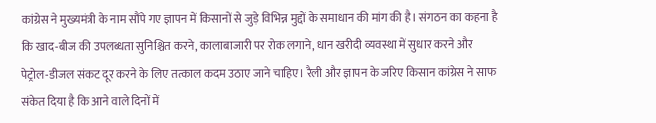कांग्रेस ने मुख्यमंत्री के नाम सौंपे गए ज्ञापन में किसानों से जुड़े विभिन्न मुद्दों के समाधान की मांग की है। संगठन का कहना है कि खाद-बीज की उपलब्धता सुनिश्चित करने, कालाबाजारी पर रोक लगाने, धान खरीदी व्यवस्था में सुधार करने और पेट्रोल-डीजल संकट दूर करने के लिए तत्काल कदम उठाए जाने चाहिए। रैली और ज्ञापन के जरिए किसान कांग्रेस ने साफ संकेत दिया है कि आने वाले दिनों में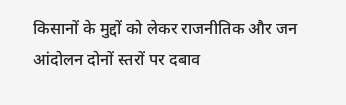किसानों के मुद्दों को लेकर राजनीतिक और जन आंदोलन दोनों स्तरों पर दबाव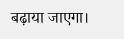बढ़ाया जाएगा।